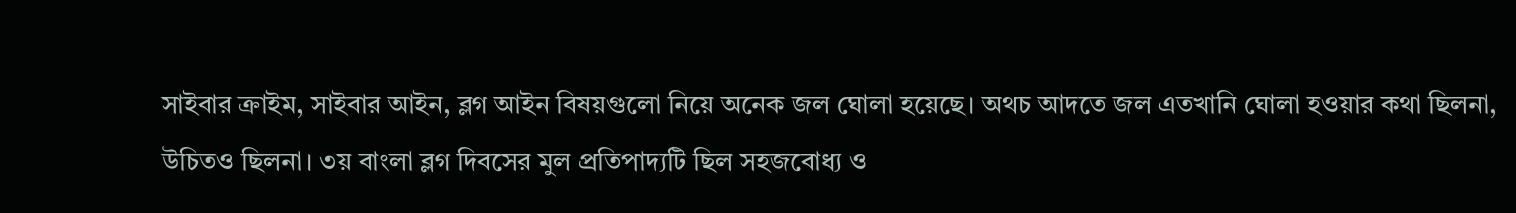সাইবার ক্রাইম, সাইবার আইন, ব্লগ আইন বিষয়গুলো নিয়ে অনেক জল ঘোলা হয়েছে। অথচ আদতে জল এতখানি ঘোলা হওয়ার কথা ছিলনা, উচিতও ছিলনা। ৩য় বাংলা ব্লগ দিবসের মুল প্রতিপাদ্যটি ছিল সহজবোধ্য ও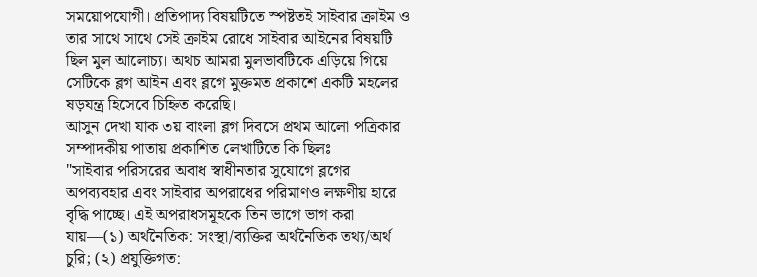সময়োপযোগী। প্রতিপাদ্য বিষয়টিতে স্পষ্টতই সাইবার ক্রাইম ও তার সাথে সাথে সেই ক্রাইম রোধে সাইবার আইনের বিষয়টি ছিল মুল আলোচ্য। অথচ আমরা মুলভাবটিকে এড়িয়ে গিয়ে সেটিকে ব্লগ আইন এবং ব্লগে মুক্তমত প্রকাশে একটি মহলের ষড়যন্ত্র হিসেবে চিহ্নিত করেছি।
আসুন দেখা যাক ৩য় বাংলা ব্লগ দিবসে প্রথম আলো পত্রিকার সম্পাদকীয় পাতায় প্রকাশিত লেখাটিতে কি ছিলঃ
"সাইবার পরিসরের অবাধ স্বাধীনতার সুযোগে ব্লগের অপব্যবহার এবং সাইবার অপরাধের পরিমাণও লক্ষণীয় হারে বৃদ্ধি পাচ্ছে। এই অপরাধসমূহকে তিন ভাগে ভাগ করা যায়—(১) অর্থনৈতিক: সংস্থা/ব্যক্তির অর্থনৈতিক তথ্য/অর্থ চুরি; (২) প্রযুক্তিগত: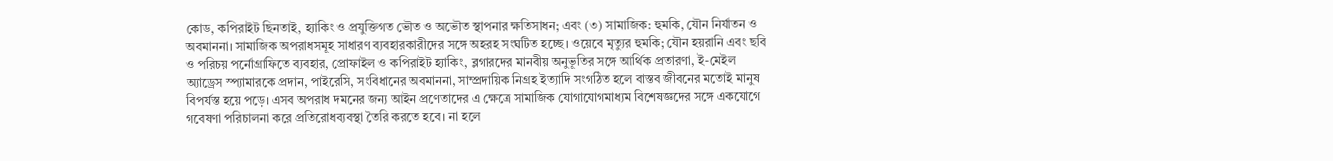কোড, কপিরাইট ছিনতাই, হ্যাকিং ও প্রযুক্তিগত ভৌত ও অভৌত স্থাপনার ক্ষতিসাধন; এবং (৩) সামাজিক: হুমকি, যৌন নির্যাতন ও অবমাননা। সামাজিক অপরাধসমূহ সাধারণ ব্যবহারকারীদের সঙ্গে অহরহ সংঘটিত হচ্ছে। ওয়েবে মৃত্যুর হুমকি; যৌন হয়রানি এবং ছবি ও পরিচয় পর্নোগ্রাফিতে ব্যবহার, প্রোফাইল ও কপিরাইট হ্যাকিং, ব্লগারদের মানবীয় অনুভূতির সঙ্গে আর্থিক প্রতারণা, ই-মেইল অ্যাড্রেস স্প্যামারকে প্রদান, পাইরেসি, সংবিধানের অবমাননা, সাম্প্রদায়িক নিগ্রহ ইত্যাদি সংগঠিত হলে বাস্তব জীবনের মতোই মানুষ বিপর্যস্ত হয়ে পড়ে। এসব অপরাধ দমনের জন্য আইন প্রণেতাদের এ ক্ষেত্রে সামাজিক যোগাযোগমাধ্যম বিশেষজ্ঞদের সঙ্গে একযোগে গবেষণা পরিচালনা করে প্রতিরোধব্যবস্থা তৈরি করতে হবে। না হলে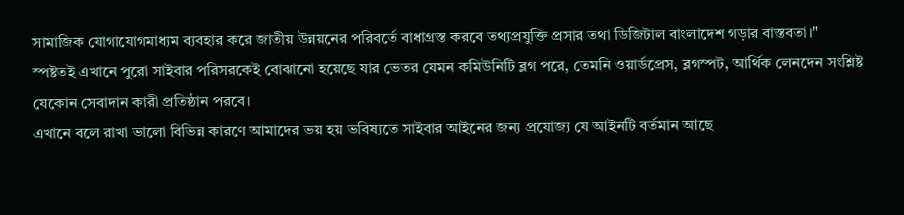সামাজিক যোগাযোগমাধ্যম ব্যবহার করে জাতীয় উন্নয়নের পরিবর্তে বাধাগ্রস্ত করবে তথ্যপ্রযুক্তি প্রসার তথা ডিজিটাল বাংলাদেশ গড়ার বাস্তবতা।"
স্পষ্টতই এখানে পুরো সাইবার পরিসরকেই বোঝানো হয়েছে যার ভেতর যেমন কমিউনিটি ব্লগ পরে, তেমনি ওয়ার্ডপ্রেস, ব্লগস্পট, আর্থিক লেনদেন সংশ্লিষ্ট যেকোন সেবাদান কারী প্রতিষ্ঠান পরবে।
এখানে বলে রাখা ভালো বিভিন্ন কারণে আমাদের ভয় হয় ভবিষ্যতে সাইবার আইনের জন্য প্রযোজ্য যে আইনটি বর্তমান আছে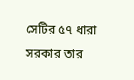সেটির ৫৭ ধারা সরকার তার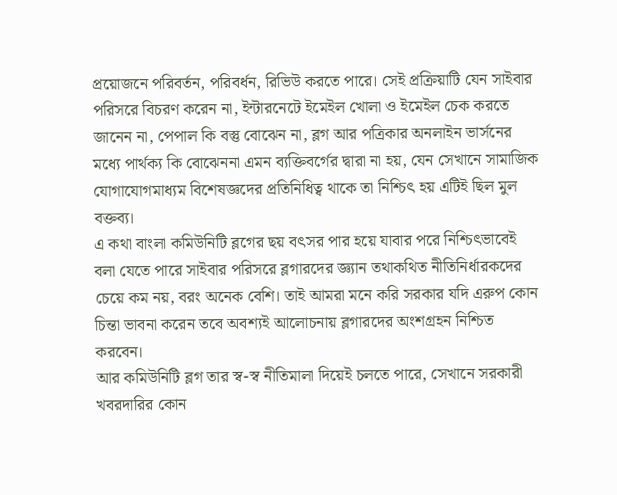প্রয়োজনে পরিবর্তন, পরিবর্ধন, রিভিউ করতে পারে। সেই প্রক্রিয়াটি যেন সাইবার পরিসরে বিচরণ করেন না, ইন্টারনেটে ইমেইল খোলা ও ইমেইল চেক করতে জানেন না, পেপাল কি বস্তু বোঝেন না, ব্লগ আর পত্রিকার অনলাইন ভার্সনের মধ্যে পার্থক্য কি বোঝেননা এমন ব্যক্তিবর্গের দ্বারা না হয়, যেন সেখানে সামাজিক যোগাযোগমাধ্যম বিশেষজ্ঞদের প্রতিনিধিত্ব থাকে তা নিশ্চিৎ হয় এটিই ছিল মুল বক্তব্য।
এ কথা বাংলা কমিউনিটি ব্লগের ছয় বৎসর পার হয়ে যাবার পরে নিশ্চিৎভাবেই বলা যেতে পারে সাইবার পরিসরে ব্লগারদের জ্ঞ্যান তথাকথিত নীতিনির্ধারকদের চেয়ে কম নয়, বরং অনেক বেশি। তাই আমরা মনে করি সরকার যদি এরুপ কোন চিন্তা ভাবনা করেন তবে অবশ্যই আলোচনায় ব্লগারদের অংশগ্রহন নিশ্চিত করবেন।
আর কমিউনিটি ব্লগ তার স্ব-স্ব নীতিমালা দিয়েই চলতে পারে, সেখানে সরকারী খবরদারির কোন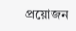প্রয়োজন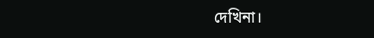দেখিনা।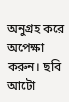অনুগ্রহ করে অপেক্ষা করুন। ছবি আটো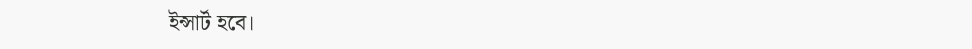ইন্সার্ট হবে।